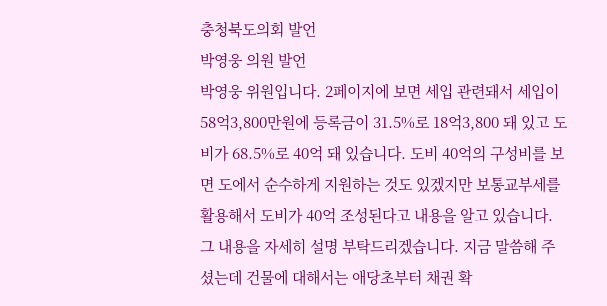충청북도의회 발언
박영웅 의원 발언
박영웅 위원입니다. 2페이지에 보면 세입 관련돼서 세입이 58억3,800만원에 등록금이 31.5%로 18억3,800 돼 있고 도비가 68.5%로 40억 돼 있습니다. 도비 40억의 구성비를 보면 도에서 순수하게 지원하는 것도 있겠지만 보통교부세를 활용해서 도비가 40억 조성된다고 내용을 알고 있습니다.
그 내용을 자세히 설명 부탁드리겠습니다. 지금 말씀해 주셨는데 건물에 대해서는 애당초부터 채권 확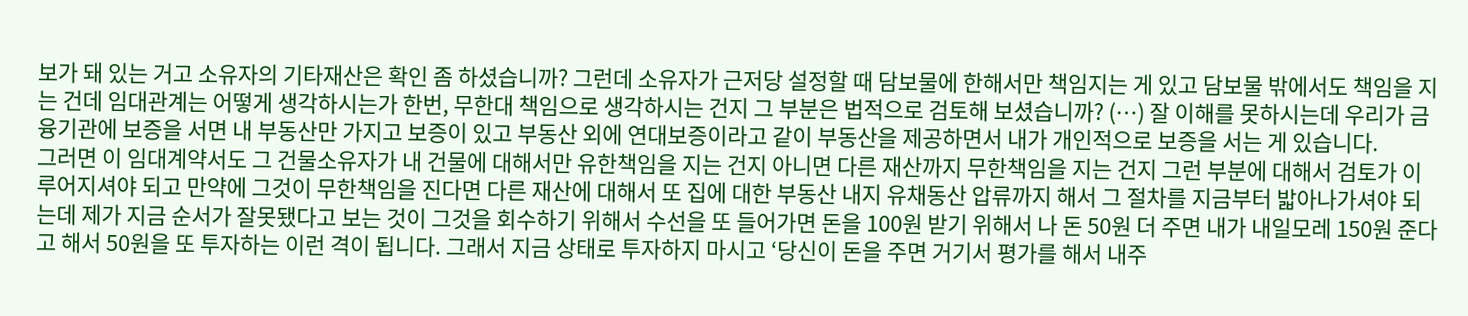보가 돼 있는 거고 소유자의 기타재산은 확인 좀 하셨습니까? 그런데 소유자가 근저당 설정할 때 담보물에 한해서만 책임지는 게 있고 담보물 밖에서도 책임을 지는 건데 임대관계는 어떻게 생각하시는가 한번, 무한대 책임으로 생각하시는 건지 그 부분은 법적으로 검토해 보셨습니까? (…) 잘 이해를 못하시는데 우리가 금융기관에 보증을 서면 내 부동산만 가지고 보증이 있고 부동산 외에 연대보증이라고 같이 부동산을 제공하면서 내가 개인적으로 보증을 서는 게 있습니다.
그러면 이 임대계약서도 그 건물소유자가 내 건물에 대해서만 유한책임을 지는 건지 아니면 다른 재산까지 무한책임을 지는 건지 그런 부분에 대해서 검토가 이루어지셔야 되고 만약에 그것이 무한책임을 진다면 다른 재산에 대해서 또 집에 대한 부동산 내지 유채동산 압류까지 해서 그 절차를 지금부터 밟아나가셔야 되는데 제가 지금 순서가 잘못됐다고 보는 것이 그것을 회수하기 위해서 수선을 또 들어가면 돈을 100원 받기 위해서 나 돈 50원 더 주면 내가 내일모레 150원 준다고 해서 50원을 또 투자하는 이런 격이 됩니다. 그래서 지금 상태로 투자하지 마시고 ‘당신이 돈을 주면 거기서 평가를 해서 내주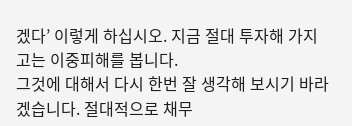겠다’ 이렇게 하십시오. 지금 절대 투자해 가지고는 이중피해를 봅니다.
그것에 대해서 다시 한번 잘 생각해 보시기 바라겠습니다. 절대적으로 채무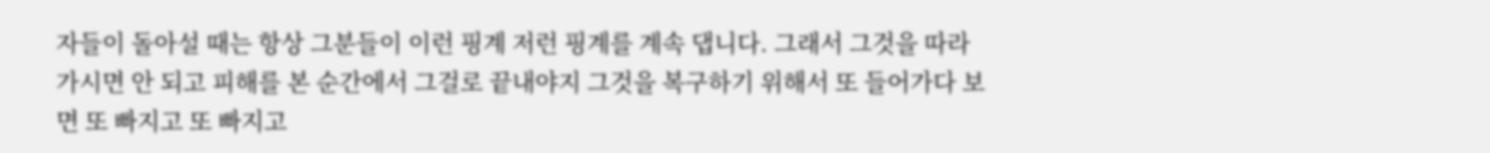자들이 돌아설 때는 항상 그분들이 이런 핑계 저런 핑계를 계속 댑니다. 그래서 그것을 따라가시면 안 되고 피해를 본 순간에서 그걸로 끝내야지 그것을 복구하기 위해서 또 들어가다 보면 또 빠지고 또 빠지고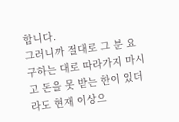합니다.
그러니까 절대로 그 분 요구하는 대로 따라가지 마시고 돈을 못 받는 한이 있더라도 현재 이상으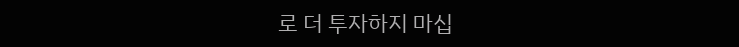로 더 투자하지 마십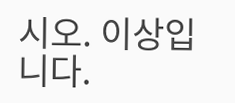시오. 이상입니다.